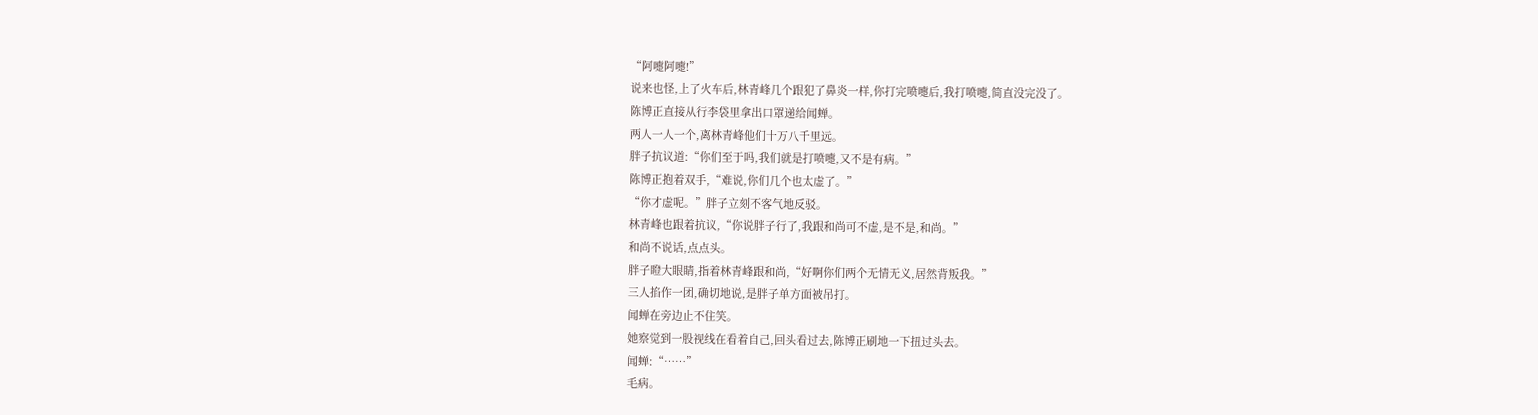“阿嚏阿嚏!”
说来也怪,上了火车后,林青峰几个跟犯了鼻炎一样,你打完喷嚏后,我打喷嚏,简直没完没了。
陈博正直接从行李袋里拿出口罩递给闻蝉。
两人一人一个,离林青峰他们十万八千里远。
胖子抗议道:“你们至于吗,我们就是打喷嚏,又不是有病。”
陈博正抱着双手,“难说,你们几个也太虚了。”
“你才虚呢。”胖子立刻不客气地反驳。
林青峰也跟着抗议,“你说胖子行了,我跟和尚可不虚,是不是,和尚。”
和尚不说话,点点头。
胖子瞪大眼睛,指着林青峰跟和尚,“好啊你们两个无情无义,居然背叛我。”
三人掐作一团,确切地说,是胖子单方面被吊打。
闻蝉在旁边止不住笑。
她察觉到一股视线在看着自己,回头看过去,陈博正刷地一下扭过头去。
闻蝉:“……”
毛病。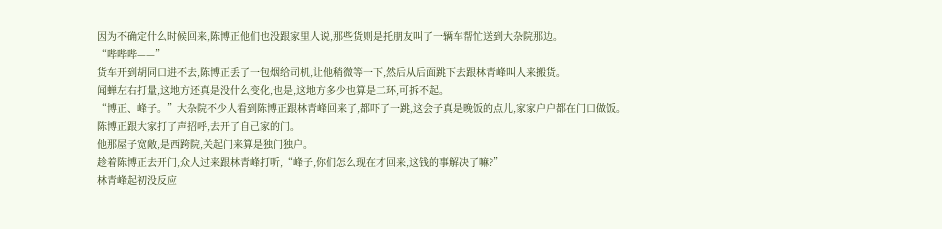因为不确定什么时候回来,陈博正他们也没跟家里人说,那些货则是托朋友叫了一辆车帮忙送到大杂院那边。
“哔哔哔——”
货车开到胡同口进不去,陈博正丢了一包烟给司机,让他稍微等一下,然后从后面跳下去跟林青峰叫人来搬货。
闻蝉左右打量,这地方还真是没什么变化,也是,这地方多少也算是二环,可拆不起。
“博正、峰子。”大杂院不少人看到陈博正跟林青峰回来了,都吓了一跳,这会子真是晚饭的点儿,家家户户都在门口做饭。
陈博正跟大家打了声招呼,去开了自己家的门。
他那屋子宽敞,是西跨院,关起门来算是独门独户。
趁着陈博正去开门,众人过来跟林青峰打听,“峰子,你们怎么现在才回来,这钱的事解决了嘛?”
林青峰起初没反应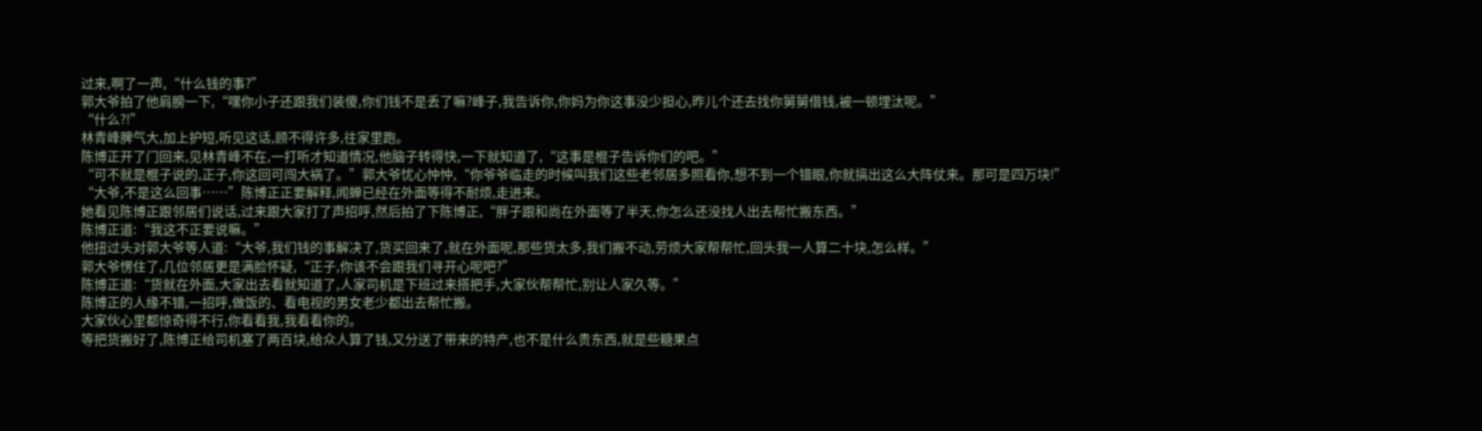过来,啊了一声,“什么钱的事?”
郭大爷拍了他肩膀一下,“嘿你小子还跟我们装傻,你们钱不是丢了嘛?峰子,我告诉你,你妈为你这事没少担心,昨儿个还去找你舅舅借钱,被一顿埋汰呢。”
“什么?!”
林青峰脾气大,加上护短,听见这话,顾不得许多,往家里跑。
陈博正开了门回来,见林青峰不在,一打听才知道情况,他脑子转得快,一下就知道了,“这事是棍子告诉你们的吧。”
“可不就是棍子说的,正子,你这回可闯大祸了。”郭大爷忧心忡忡,“你爷爷临走的时候叫我们这些老邻居多照看你,想不到一个错眼,你就搞出这么大阵仗来。那可是四万块!”
“大爷,不是这么回事……”陈博正正要解释,闻蝉已经在外面等得不耐烦,走进来。
她看见陈博正跟邻居们说话,过来跟大家打了声招呼,然后拍了下陈博正,“胖子跟和尚在外面等了半天,你怎么还没找人出去帮忙搬东西。”
陈博正道:“我这不正要说嘛。”
他扭过头对郭大爷等人道:“大爷,我们钱的事解决了,货买回来了,就在外面呢,那些货太多,我们搬不动,劳烦大家帮帮忙,回头我一人算二十块,怎么样。”
郭大爷愣住了,几位邻居更是满脸怀疑,“正子,你该不会跟我们寻开心呢吧?”
陈博正道:“货就在外面,大家出去看就知道了,人家司机是下班过来搭把手,大家伙帮帮忙,别让人家久等。”
陈博正的人缘不错,一招呼,做饭的、看电视的男女老少都出去帮忙搬。
大家伙心里都惊奇得不行,你看看我,我看看你的。
等把货搬好了,陈博正给司机塞了两百块,给众人算了钱,又分送了带来的特产,也不是什么贵东西,就是些糖果点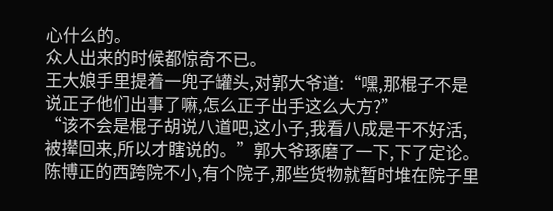心什么的。
众人出来的时候都惊奇不已。
王大娘手里提着一兜子罐头,对郭大爷道:“嘿,那棍子不是说正子他们出事了嘛,怎么正子出手这么大方?”
“该不会是棍子胡说八道吧,这小子,我看八成是干不好活,被撵回来,所以才瞎说的。”郭大爷琢磨了一下,下了定论。
陈博正的西跨院不小,有个院子,那些货物就暂时堆在院子里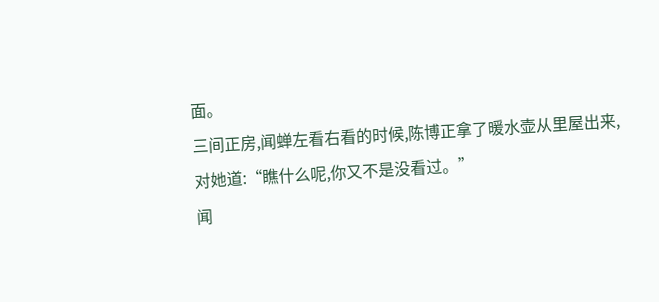面。
三间正房,闻蝉左看右看的时候,陈博正拿了暖水壶从里屋出来,对她道:“瞧什么呢,你又不是没看过。”
闻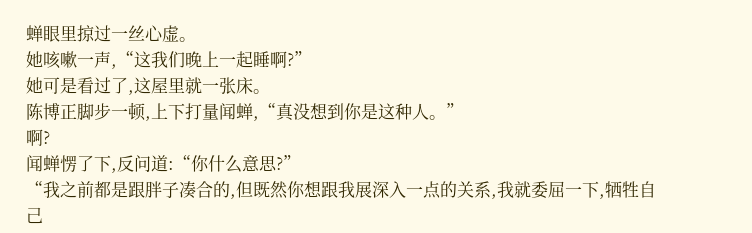蝉眼里掠过一丝心虚。
她咳嗽一声,“这我们晚上一起睡啊?”
她可是看过了,这屋里就一张床。
陈博正脚步一顿,上下打量闻蝉,“真没想到你是这种人。”
啊?
闻蝉愣了下,反问道:“你什么意思?”
“我之前都是跟胖子凑合的,但既然你想跟我展深入一点的关系,我就委屈一下,牺牲自己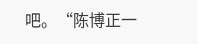吧。“陈博正一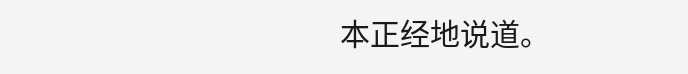本正经地说道。